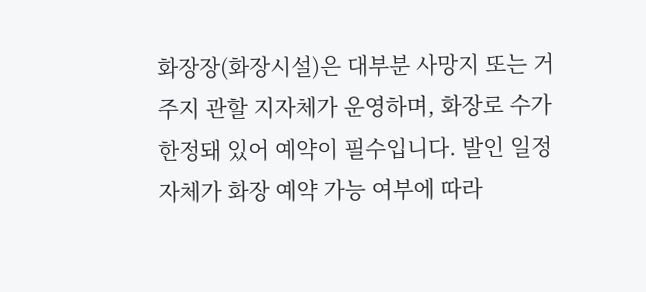화장장(화장시설)은 대부분 사망지 또는 거주지 관할 지자체가 운영하며, 화장로 수가 한정돼 있어 예약이 필수입니다. 발인 일정 자체가 화장 예약 가능 여부에 따라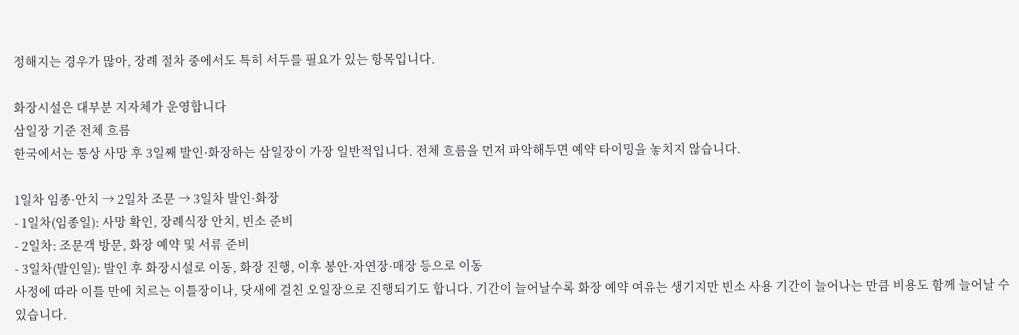정해지는 경우가 많아, 장례 절차 중에서도 특히 서두를 필요가 있는 항목입니다.

화장시설은 대부분 지자체가 운영합니다
삼일장 기준 전체 흐름
한국에서는 통상 사망 후 3일째 발인·화장하는 삼일장이 가장 일반적입니다. 전체 흐름을 먼저 파악해두면 예약 타이밍을 놓치지 않습니다.

1일차 임종·안치 → 2일차 조문 → 3일차 발인·화장
- 1일차(임종일): 사망 확인, 장례식장 안치, 빈소 준비
- 2일차: 조문객 방문, 화장 예약 및 서류 준비
- 3일차(발인일): 발인 후 화장시설로 이동, 화장 진행, 이후 봉안·자연장·매장 등으로 이동
사정에 따라 이틀 만에 치르는 이틀장이나, 닷새에 걸친 오일장으로 진행되기도 합니다. 기간이 늘어날수록 화장 예약 여유는 생기지만 빈소 사용 기간이 늘어나는 만큼 비용도 함께 늘어날 수 있습니다.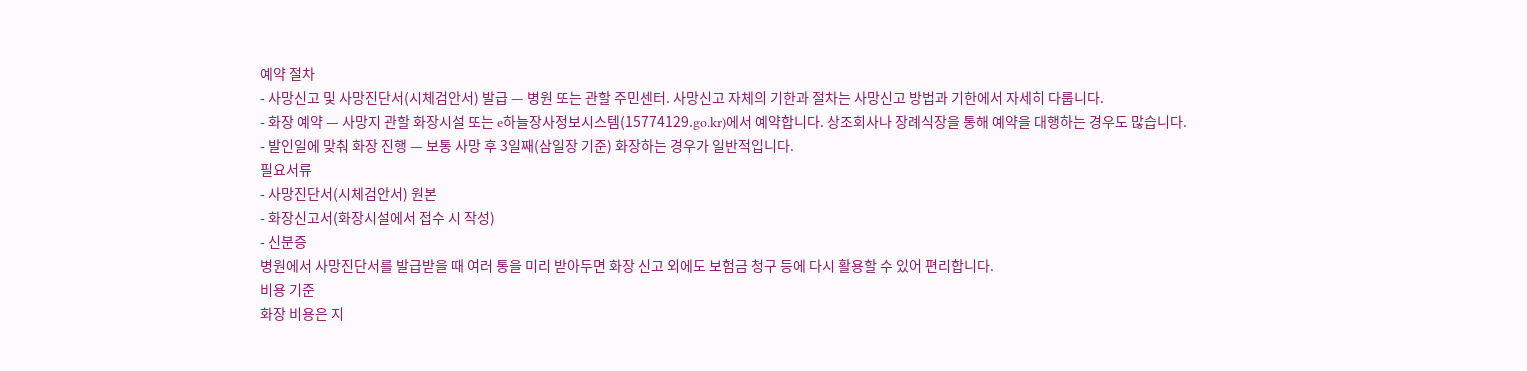예약 절차
- 사망신고 및 사망진단서(시체검안서) 발급 — 병원 또는 관할 주민센터. 사망신고 자체의 기한과 절차는 사망신고 방법과 기한에서 자세히 다룹니다.
- 화장 예약 — 사망지 관할 화장시설 또는 e하늘장사정보시스템(15774129.go.kr)에서 예약합니다. 상조회사나 장례식장을 통해 예약을 대행하는 경우도 많습니다.
- 발인일에 맞춰 화장 진행 — 보통 사망 후 3일째(삼일장 기준) 화장하는 경우가 일반적입니다.
필요서류
- 사망진단서(시체검안서) 원본
- 화장신고서(화장시설에서 접수 시 작성)
- 신분증
병원에서 사망진단서를 발급받을 때 여러 통을 미리 받아두면 화장 신고 외에도 보험금 청구 등에 다시 활용할 수 있어 편리합니다.
비용 기준
화장 비용은 지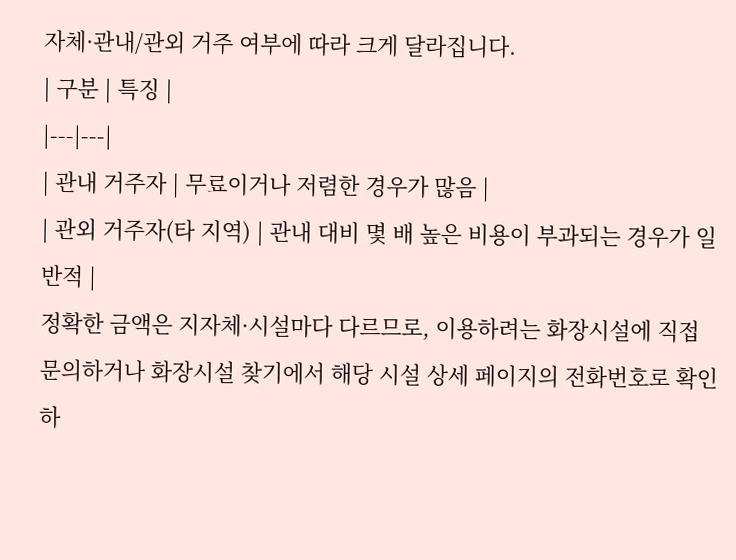자체·관내/관외 거주 여부에 따라 크게 달라집니다.
| 구분 | 특징 |
|---|---|
| 관내 거주자 | 무료이거나 저렴한 경우가 많음 |
| 관외 거주자(타 지역) | 관내 대비 몇 배 높은 비용이 부과되는 경우가 일반적 |
정확한 금액은 지자체·시설마다 다르므로, 이용하려는 화장시설에 직접 문의하거나 화장시설 찾기에서 해당 시설 상세 페이지의 전화번호로 확인하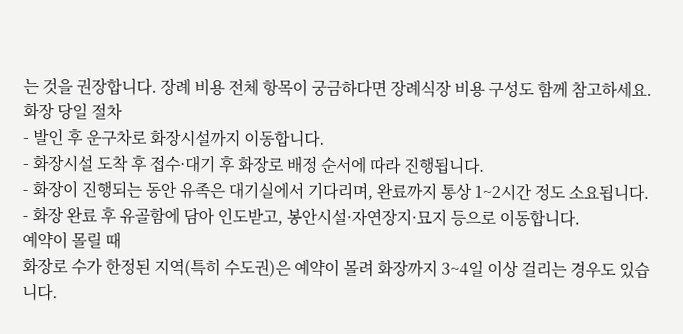는 것을 권장합니다. 장례 비용 전체 항목이 궁금하다면 장례식장 비용 구성도 함께 참고하세요.
화장 당일 절차
- 발인 후 운구차로 화장시설까지 이동합니다.
- 화장시설 도착 후 접수·대기 후 화장로 배정 순서에 따라 진행됩니다.
- 화장이 진행되는 동안 유족은 대기실에서 기다리며, 완료까지 통상 1~2시간 정도 소요됩니다.
- 화장 완료 후 유골함에 담아 인도받고, 봉안시설·자연장지·묘지 등으로 이동합니다.
예약이 몰릴 때
화장로 수가 한정된 지역(특히 수도권)은 예약이 몰려 화장까지 3~4일 이상 걸리는 경우도 있습니다.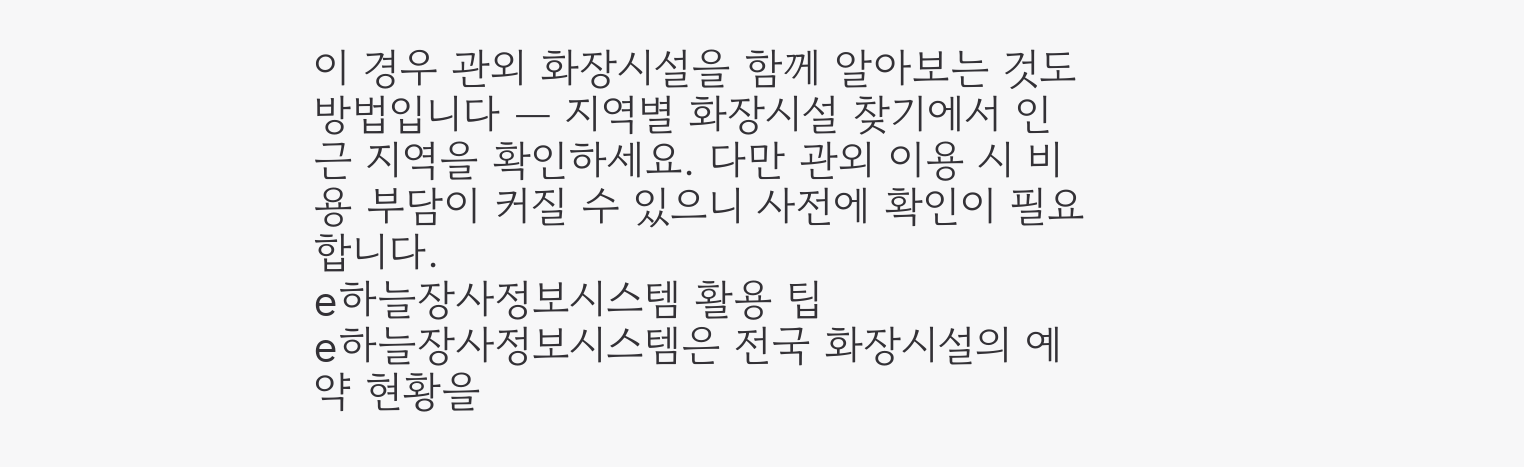이 경우 관외 화장시설을 함께 알아보는 것도 방법입니다 — 지역별 화장시설 찾기에서 인근 지역을 확인하세요. 다만 관외 이용 시 비용 부담이 커질 수 있으니 사전에 확인이 필요합니다.
e하늘장사정보시스템 활용 팁
e하늘장사정보시스템은 전국 화장시설의 예약 현황을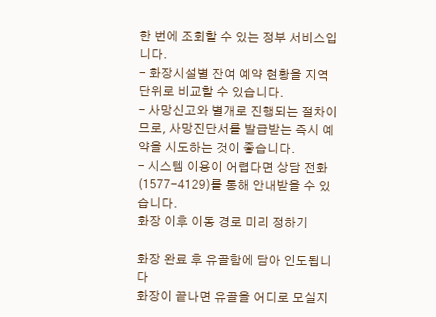한 번에 조회할 수 있는 정부 서비스입니다.
- 화장시설별 잔여 예약 현황을 지역 단위로 비교할 수 있습니다.
- 사망신고와 별개로 진행되는 절차이므로, 사망진단서를 발급받는 즉시 예약을 시도하는 것이 좋습니다.
- 시스템 이용이 어렵다면 상담 전화(1577-4129)를 통해 안내받을 수 있습니다.
화장 이후 이동 경로 미리 정하기

화장 완료 후 유골함에 담아 인도됩니다
화장이 끝나면 유골을 어디로 모실지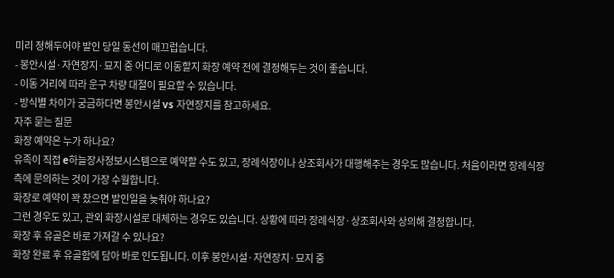미리 정해두어야 발인 당일 동선이 매끄럽습니다.
- 봉안시설·자연장지·묘지 중 어디로 이동할지 화장 예약 전에 결정해두는 것이 좋습니다.
- 이동 거리에 따라 운구 차량 대절이 필요할 수 있습니다.
- 방식별 차이가 궁금하다면 봉안시설 vs 자연장지를 참고하세요.
자주 묻는 질문
화장 예약은 누가 하나요?
유족이 직접 e하늘장사정보시스템으로 예약할 수도 있고, 장례식장이나 상조회사가 대행해주는 경우도 많습니다. 처음이라면 장례식장 측에 문의하는 것이 가장 수월합니다.
화장로 예약이 꽉 찼으면 발인일을 늦춰야 하나요?
그런 경우도 있고, 관외 화장시설로 대체하는 경우도 있습니다. 상황에 따라 장례식장·상조회사와 상의해 결정합니다.
화장 후 유골은 바로 가져갈 수 있나요?
화장 완료 후 유골함에 담아 바로 인도됩니다. 이후 봉안시설·자연장지·묘지 중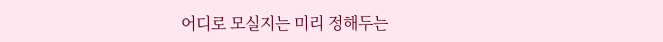어디로 모실지는 미리 정해두는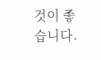것이 좋습니다.